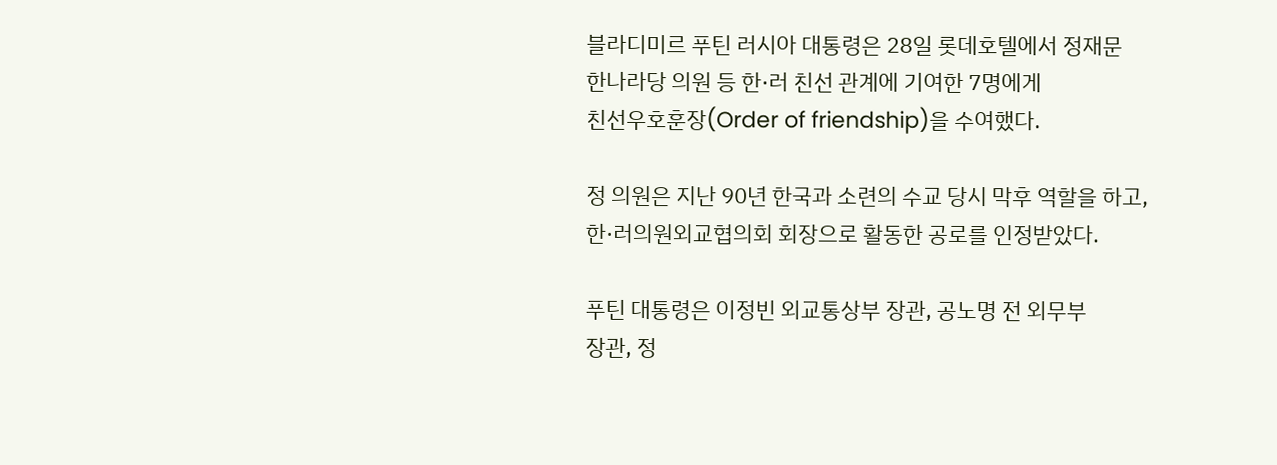블라디미르 푸틴 러시아 대통령은 28일 롯데호텔에서 정재문
한나라당 의원 등 한·러 친선 관계에 기여한 7명에게
친선우호훈장(Order of friendship)을 수여했다.

정 의원은 지난 90년 한국과 소련의 수교 당시 막후 역할을 하고,
한·러의원외교협의회 회장으로 활동한 공로를 인정받았다.

푸틴 대통령은 이정빈 외교통상부 장관, 공노명 전 외무부
장관, 정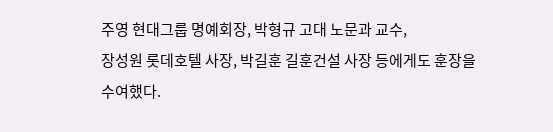주영 현대그룹 명예회장, 박형규 고대 노문과 교수,
장성원 롯데호텔 사장, 박길훈 길훈건설 사장 등에게도 훈장을
수여했다.